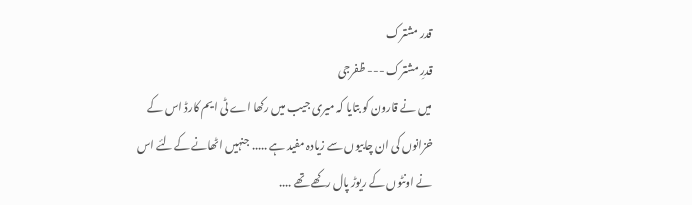قدر مشترک
قدرِ مشترک --- ظفرجی
میں نے قارون کو بتایا کہ میری جیب میں رکھا اے ٹی ایم کارڈ اس کے خزانوں کی ان چابیوں سے زیادہ مفید ہے ..... جنہیں اٹھانے کےلئے اس نے اونٹوں کے ریوڑ پال رکھے تھے ....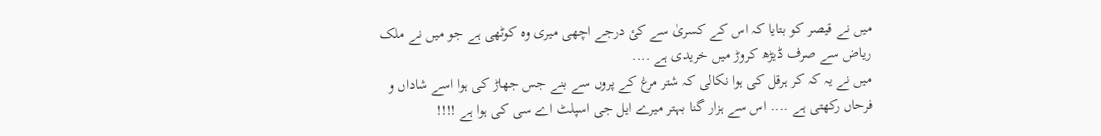میں نے قیصر کو بتایا کہ اس کے کسریٰ سے کئ درجے اچھی میری وہ کوٹھی ہے جو میں نے ملک ریاض سے صرف ڈیڑھ کروڑ میں خریدی ہے ....
میں نے یہ کہ کر ہرقل کی ہوا نکالی کہ شتر مرغ کے پروں سے بنے جس جھاڑ کی ہوا اسے شاداں و فرحاں رکھتی ہے .... اس سے ہزار گنا بہتر میرے ایل جی اسپلٹ اے سی کی ہوا ہے !!!!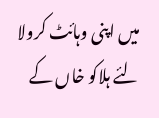میں اپنی وہائٹ کرولا لئے ہلاکو خاں کے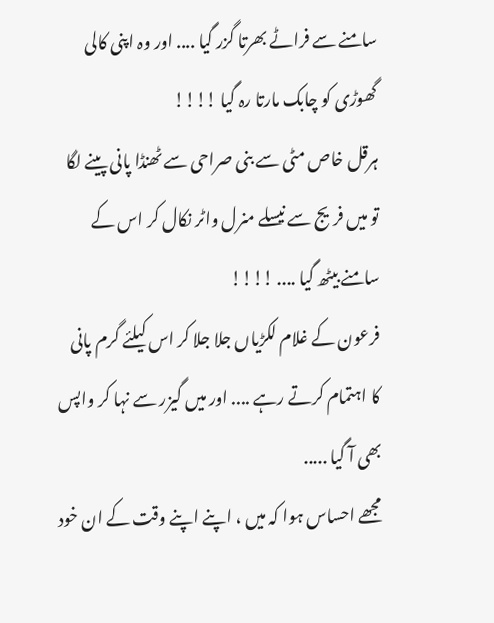سامنے سے فراٹے بھرتا گزر گیا .... اور وہ اپنی کالی گھوڑی کو چابک مارتا رہ گیا !!!!
ہرقل خاص مٹی سے بنی صراحی سے ٹھنڈا پانی پینے لگا تو میں فریج سے نیسلے منرل واٹر نکال کر اس کے سامنے بیٹھ گیا .... !!!!
فرعون کے غلام لکڑیاں جلا جلا کر اس کیلئے گرم پانی کا اہتمام کرتے رہے .... اور میں گیزر سے نہا کر واپس بھی آ گیا .....
مجھے احساس ہوا کہ میں ، اپنے اپنے وقت کے ان خود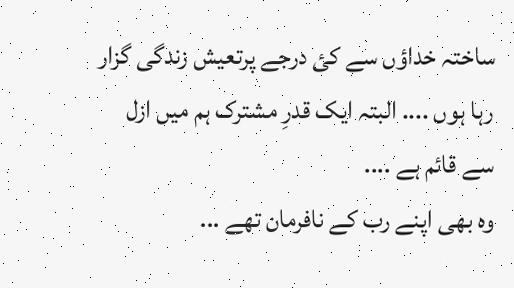ساختہ خداؤں سے کئ درجے پرتعیش زندگی گزار رہا ہوں .... البتہ ایک قدرِ مشترک ہم میں ازل سے قائم ہے ....
وہ بھی اپنے رب کے نافرمان تھے ...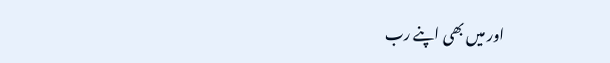اور میں بھی اپنے رب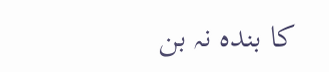کا بندہ نہ بن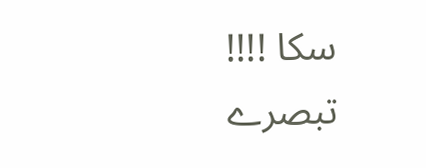سکا !!!!
تبصرے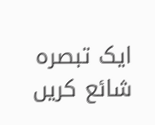ایک تبصرہ شائع کریں